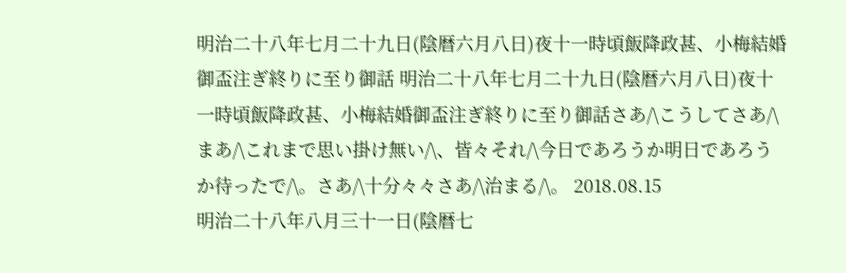明治二十八年七月二十九日(陰暦六月八日)夜十一時頃飯降政甚、小梅結婚御盃注ぎ終りに至り御話 明治二十八年七月二十九日(陰暦六月八日)夜十一時頃飯降政甚、小梅結婚御盃注ぎ終りに至り御話さあ/\こうしてさあ/\まあ/\これまで思い掛け無い/\、皆々それ/\今日であろうか明日であろうか待ったで/\。さあ/\十分々々さあ/\治まる/\。 2018.08.15
明治二十八年八月三十一日(陰暦七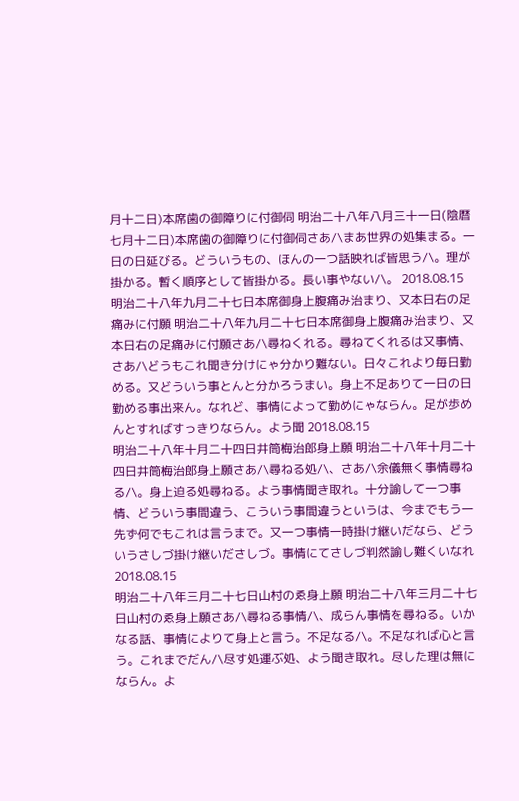月十二日)本席歯の御障りに付御伺 明治二十八年八月三十一日(陰暦七月十二日)本席歯の御障りに付御伺さあ/\まあ世界の処集まる。一日の日延びる。どういうもの、ほんの一つ話映れば皆思う/\。理が掛かる。暫く順序として皆掛かる。長い事やない/\。 2018.08.15
明治二十八年九月二十七日本席御身上腹痛み治まり、又本日右の足痛みに付願 明治二十八年九月二十七日本席御身上腹痛み治まり、又本日右の足痛みに付願さあ/\尋ねくれる。尋ねてくれるは又事情、さあ/\どうもこれ聞き分けにゃ分かり難ない。日々これより毎日勤める。又どういう事とんと分かろうまい。身上不足ありて一日の日勤める事出来ん。なれど、事情によって勤めにゃならん。足が歩めんとすればすっきりならん。よう聞 2018.08.15
明治二十八年十月二十四日井筒梅治郎身上願 明治二十八年十月二十四日井筒梅治郎身上願さあ/\尋ねる処/\、さあ/\余儀無く事情尋ねる/\。身上迫る処尋ねる。よう事情聞き取れ。十分諭して一つ事情、どういう事間違う、こういう事間違うというは、今までもう一先ず何でもこれは言うまで。又一つ事情一時掛け継いだなら、どういうさしづ掛け継いださしづ。事情にてさしづ判然諭し難くいなれ 2018.08.15
明治二十八年三月二十七日山村のゑ身上願 明治二十八年三月二十七日山村のゑ身上願さあ/\尋ねる事情/\、成らん事情を尋ねる。いかなる話、事情によりて身上と言う。不足なる/\。不足なれば心と言う。これまでだん/\尽す処運ぶ処、よう聞き取れ。尽した理は無にならん。よ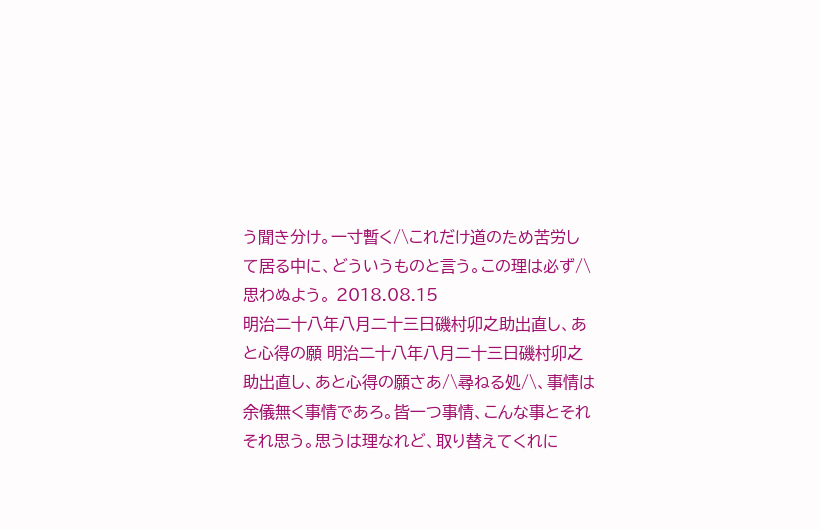う聞き分け。一寸暫く/\これだけ道のため苦労して居る中に、どういうものと言う。この理は必ず/\思わぬよう。 2018.08.15
明治二十八年八月二十三日磯村卯之助出直し、あと心得の願 明治二十八年八月二十三日磯村卯之助出直し、あと心得の願さあ/\尋ねる処/\、事情は余儀無く事情であろ。皆一つ事情、こんな事とそれそれ思う。思うは理なれど、取り替えてくれに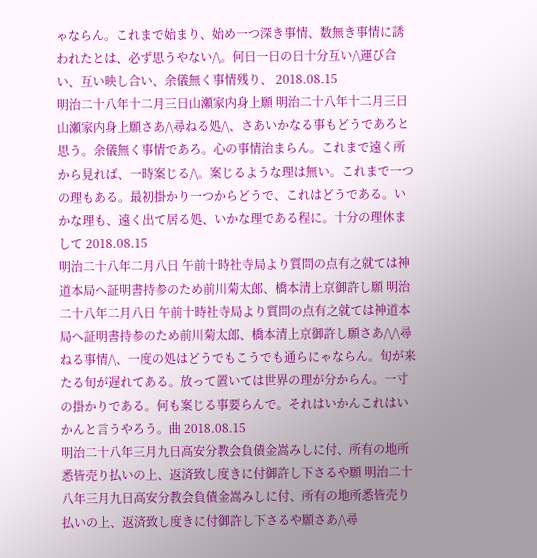ゃならん。これまで始まり、始め一つ深き事情、数無き事情に誘われたとは、必ず思うやない/\。何日一日の日十分互い/\運び合い、互い映し合い、余儀無く事情残り、 2018.08.15
明治二十八年十二月三日山瀬家内身上願 明治二十八年十二月三日山瀬家内身上願さあ/\尋ねる処/\、さあいかなる事もどうであろと思う。余儀無く事情であろ。心の事情治まらん。これまで遠く所から見れば、一時案じる/\。案じるような理は無い。これまで一つの理もある。最初掛かり一つからどうで、これはどうである。いかな理も、遠く出て居る処、いかな理である程に。十分の理休まして 2018.08.15
明治二十八年二月八日 午前十時社寺局より質問の点有之就ては神道本局へ証明書持参のため前川菊太郎、橋本清上京御許し願 明治二十八年二月八日 午前十時社寺局より質問の点有之就ては神道本局へ証明書持参のため前川菊太郎、橋本清上京御許し願さあ/\/\尋ねる事情/\、一度の処はどうでもこうでも通らにゃならん。旬が来たる旬が遅れてある。放って置いては世界の理が分からん。一寸の掛かりである。何も案じる事要らんで。それはいかんこれはいかんと言うやろう。曲 2018.08.15
明治二十八年三月九日高安分教会負債金嵩みしに付、所有の地所悉皆売り払いの上、返済致し度きに付御許し下さるや願 明治二十八年三月九日高安分教会負債金嵩みしに付、所有の地所悉皆売り払いの上、返済致し度きに付御許し下さるや願さあ/\尋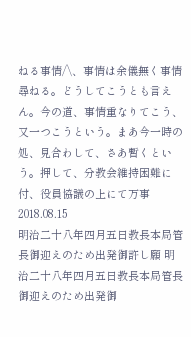ねる事情/\、事情は余儀無く事情尋ねる。どうしてこうとも言えん。今の道、事情重なりてこう、又一つこうという。まあ今一時の処、見合わして、さあ暫くという。押して、分教会維持困難に付、役員協議の上にて万事 2018.08.15
明治二十八年四月五日教長本局管長御迎えのため出発御許し願 明治二十八年四月五日教長本局管長御迎えのため出発御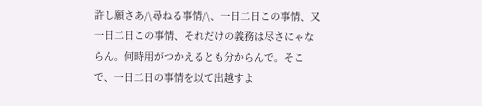許し願さあ/\尋ねる事情/\、一日二日この事情、又一日二日この事情、それだけの義務は尽さにゃならん。何時用がつかえるとも分からんで。そこで、一日二日の事情を以て出越すよ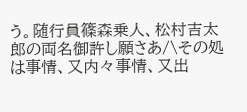う。随行員篠森乗人、松村吉太郎の両名御許し願さあ/\その処は事情、又内々事情、又出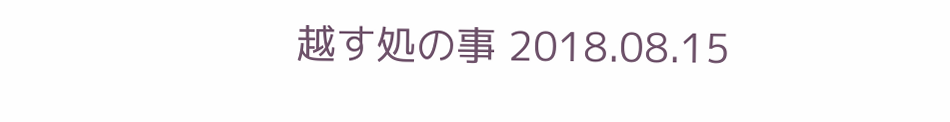越す処の事 2018.08.15